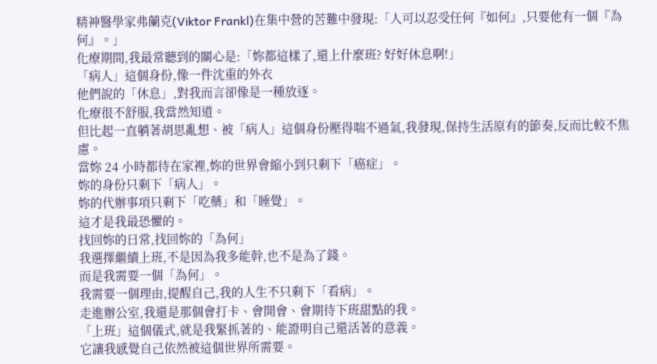精神醫學家弗蘭克(Viktor Frankl)在集中營的苦難中發現:「人可以忍受任何『如何』,只要他有一個『為何』。」
化療期間,我最常聽到的關心是:「妳都這樣了,還上什麼班? 好好休息啊!」
「病人」這個身份,像一件沈重的外衣
他們說的「休息」,對我而言卻像是一種放逐。
化療很不舒服,我當然知道。
但比起一直躺著胡思亂想、被「病人」這個身份壓得喘不過氣,我發現,保持生活原有的節奏,反而比較不焦慮。
當妳 24 小時都待在家裡,妳的世界會縮小到只剩下「癌症」。
妳的身份只剩下「病人」。
妳的代辦事項只剩下「吃藥」和「睡覺」。
這才是我最恐懼的。
找回妳的日常,找回妳的「為何」
我選擇繼續上班,不是因為我多能幹,也不是為了錢。
而是我需要一個「為何」。
我需要一個理由,提醒自己,我的人生不只剩下「看病」。
走進辦公室,我還是那個會打卡、會開會、會期待下班甜點的我。
「上班」這個儀式,就是我緊抓著的、能證明自己還活著的意義。
它讓我感覺自己依然被這個世界所需要。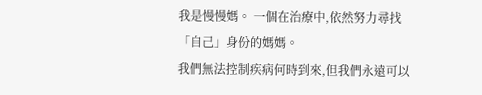我是慢慢媽。 一個在治療中,依然努力尋找「自己」身份的媽媽。
我們無法控制疾病何時到來,但我們永遠可以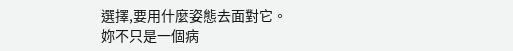選擇,要用什麼姿態去面對它。
妳不只是一個病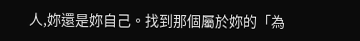人,妳還是妳自己。找到那個屬於妳的「為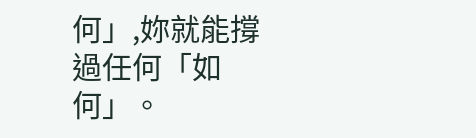何」,妳就能撐過任何「如何」。